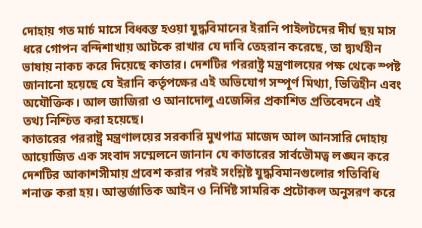দোহায় গত মার্চ মাসে বিধ্বস্ত হওয়া যুদ্ধবিমানের ইরানি পাইলটদের দীর্ঘ ছয় মাস ধরে গোপন বন্দিশাখায় আটকে রাখার যে দাবি তেহরান করেছে, তা দ্ব্যর্থহীন ভাষায় নাকচ করে দিয়েছে কাতার। দেশটির পররাষ্ট্র মন্ত্রণালয়ের পক্ষ থেকে স্পষ্ট জানানো হয়েছে যে ইরানি কর্তৃপক্ষের এই অভিযোগ সম্পূর্ণ মিথ্যা, ভিত্তিহীন এবং অযৌক্তিক। আল জাজিরা ও আনাদোলু এজেন্সির প্রকাশিত প্রতিবেদনে এই তথ্য নিশ্চিত করা হয়েছে।
কাতারের পররাষ্ট্র মন্ত্রণালয়ের সরকারি মুখপাত্র মাজেদ আল আনসারি দোহায় আয়োজিত এক সংবাদ সম্মেলনে জানান যে কাতারের সার্বভৌমত্ব লঙ্ঘন করে দেশটির আকাশসীমায় প্রবেশ করার পরই সংশ্লিষ্ট যুদ্ধবিমানগুলোর গতিবিধি শনাক্ত করা হয়। আন্তর্জাতিক আইন ও নির্দিষ্ট সামরিক প্রটোকল অনুসরণ করে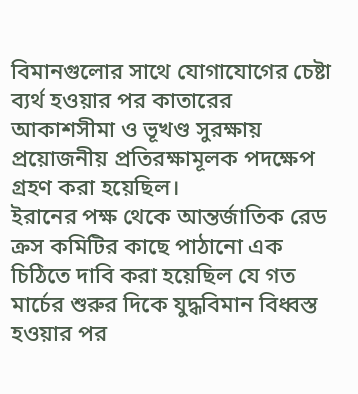বিমানগুলোর সাথে যোগাযোগের চেষ্টা ব্যর্থ হওয়ার পর কাতারের আকাশসীমা ও ভূখণ্ড সুরক্ষায় প্রয়োজনীয় প্রতিরক্ষামূলক পদক্ষেপ গ্রহণ করা হয়েছিল।
ইরানের পক্ষ থেকে আন্তর্জাতিক রেড ক্রস কমিটির কাছে পাঠানো এক চিঠিতে দাবি করা হয়েছিল যে গত মার্চের শুরুর দিকে যুদ্ধবিমান বিধ্বস্ত হওয়ার পর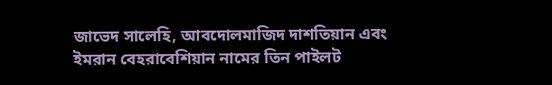জাভেদ সালেহি, আবদোলমাজিদ দাশতিয়ান এবং ইমরান বেহরাবেশিয়ান নামের তিন পাইলট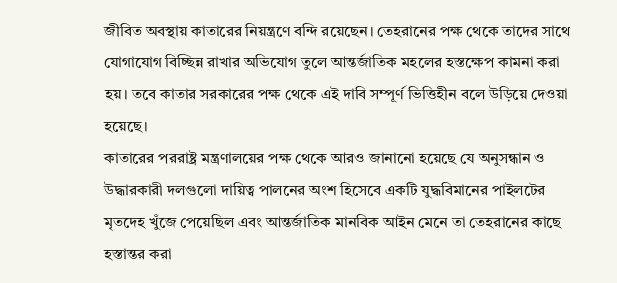জীবিত অবস্থায় কাতারের নিয়ন্ত্রণে বন্দি রয়েছেন। তেহরানের পক্ষ থেকে তাদের সাথে যোগাযোগ বিচ্ছিন্ন রাখার অভিযোগ তুলে আন্তর্জাতিক মহলের হস্তক্ষেপ কামনা করা হয়। তবে কাতার সরকারের পক্ষ থেকে এই দাবি সম্পূর্ণ ভিত্তিহীন বলে উড়িয়ে দেওয়া হয়েছে।
কাতারের পররাষ্ট্র মন্ত্রণালয়ের পক্ষ থেকে আরও জানানো হয়েছে যে অনুসন্ধান ও উদ্ধারকারী দলগুলো দায়িত্ব পালনের অংশ হিসেবে একটি যুদ্ধবিমানের পাইলটের মৃতদেহ খুঁজে পেয়েছিল এবং আন্তর্জাতিক মানবিক আইন মেনে তা তেহরানের কাছে হস্তান্তর করা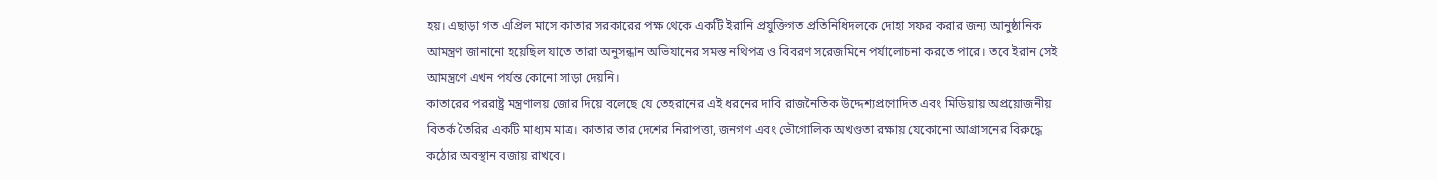হয়। এছাড়া গত এপ্রিল মাসে কাতার সরকারের পক্ষ থেকে একটি ইরানি প্রযুক্তিগত প্রতিনিধিদলকে দোহা সফর করার জন্য আনুষ্ঠানিক আমন্ত্রণ জানানো হয়েছিল যাতে তারা অনুসন্ধান অভিযানের সমস্ত নথিপত্র ও বিবরণ সরেজমিনে পর্যালোচনা করতে পারে। তবে ইরান সেই আমন্ত্রণে এখন পর্যন্ত কোনো সাড়া দেয়নি।
কাতারের পররাষ্ট্র মন্ত্রণালয় জোর দিয়ে বলেছে যে তেহরানের এই ধরনের দাবি রাজনৈতিক উদ্দেশ্যপ্রণোদিত এবং মিডিয়ায় অপ্রয়োজনীয় বিতর্ক তৈরির একটি মাধ্যম মাত্র। কাতার তার দেশের নিরাপত্তা, জনগণ এবং ভৌগোলিক অখণ্ডতা রক্ষায় যেকোনো আগ্রাসনের বিরুদ্ধে কঠোর অবস্থান বজায় রাখবে।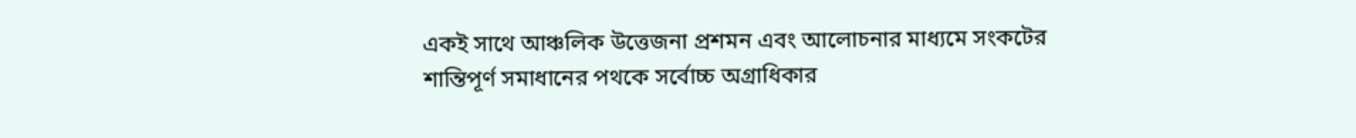একই সাথে আঞ্চলিক উত্তেজনা প্রশমন এবং আলোচনার মাধ্যমে সংকটের শান্তিপূর্ণ সমাধানের পথকে সর্বোচ্চ অগ্রাধিকার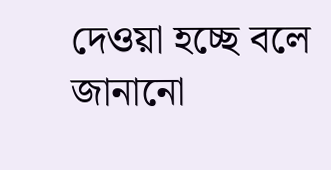দেওয়া হচ্ছে বলে জানানো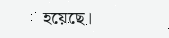হয়েছে।